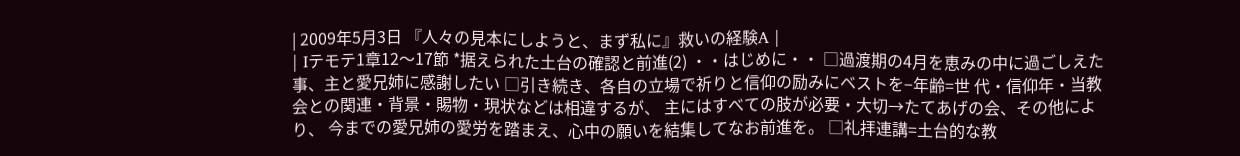| 2009年5月3日 『人々の見本にしようと、まず私に』救いの経験A |
| Iテモテ1章12〜17節 *据えられた土台の確認と前進(2) ・・はじめに・・ □過渡期の4月を恵みの中に過ごしえた事、主と愛兄姉に感謝したい □引き続き、各自の立場で祈りと信仰の励みにベストを−年齢=世 代・信仰年・当教会との関連・背景・賜物・現状などは相違するが、 主にはすべての肢が必要・大切→たてあげの会、その他により、 今までの愛兄姉の愛労を踏まえ、心中の願いを結集してなお前進を。 □礼拝連講=土台的な教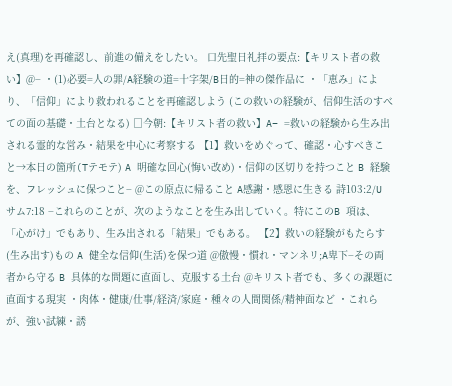え(真理)を再確認し、前進の備えをしたい。 口先聖日礼拝の要点:【キリスト者の救い】@− ・(1)必要=人の罪/A経験の道=十字架/B日的=神の傑作品に ・「恵み」により、「信仰」により救われることを再確認しよう (この救いの経験が、信仰生活のすべての面の基礎・土台となる) □今朝:【キリスト者の救い】A− =救いの経験から生み出される霊的な営み・結果を中心に考察する 【1】救いをめぐって、確認・心すべきこと→本日の箇所(Tテモテ) A 明確な回心(悔い改め)・信仰の区切りを持つこと B 経験を、フレッシュに保つこと− @この原点に帰ること A感謝・感恩に生きる 詩103:2/Uサム7:18 −これらのことが、次のようなことを生み出していく。特にこのB 項は、「心がけ」でもあり、生み出される「結果」でもある。 【2】救いの経験がもたらす(生み出す)もの A 健全な信仰(生活)を保つ道 @傲慢・慣れ・マンネリ;A卑下−その両者から守る B 具体的な問題に直面し、克服する土台 @キリスト者でも、多くの課題に直面する現実 ・肉体・健康/仕事/経済/家庭・種々の人間関係/精神面など ・これらが、強い試練・誘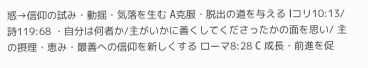惑→信仰の試み・動揺・気落を生む A克服・脱出の道を与える Iコリ10:13/詩119:68 ・自分は何者か/主がいかに善くしてくださったかの面を思い/ 主の摂理・恵み・最善への信仰を新しくする ローマ8:28 C 成長・前進を促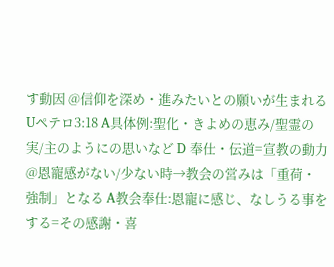す動因 @信仰を深め・進みたいとの願いが生まれる Uペテロ3:18 A具体例:聖化・きよめの恵み/聖霊の実/主のようにの思いなど D 奉仕・伝道=宣教の動力 @恩寵感がない/少ない時→教会の営みは「重荷・強制」となる A教会奉仕:恩寵に感じ、なしうる事をする=その感謝・喜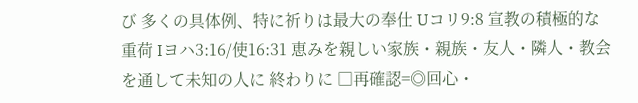び 多くの具体例、特に祈りは最大の奉仕 Uコリ9:8 宣教の積極的な重荷 Iヨハ3:16/使16:31 恵みを親しい家族・親族・友人・隣人・教会を通して未知の人に 終わりに □再確認=◎回心・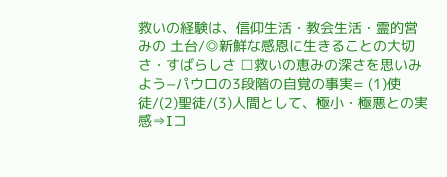救いの経験は、信仰生活・教会生活・霊的営みの 土台/◎新鮮な感恩に生きることの大切さ・すばらしさ □救いの恵みの深さを思いみよう−パウロの3段階の自覚の事実= (1)使徒/(2)聖徒/(3)人間として、極小・極悪との実感⇒Iコ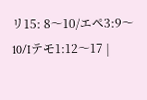リ15: 8〜10/エペ3:9〜10/Iテモ1:12〜17 |